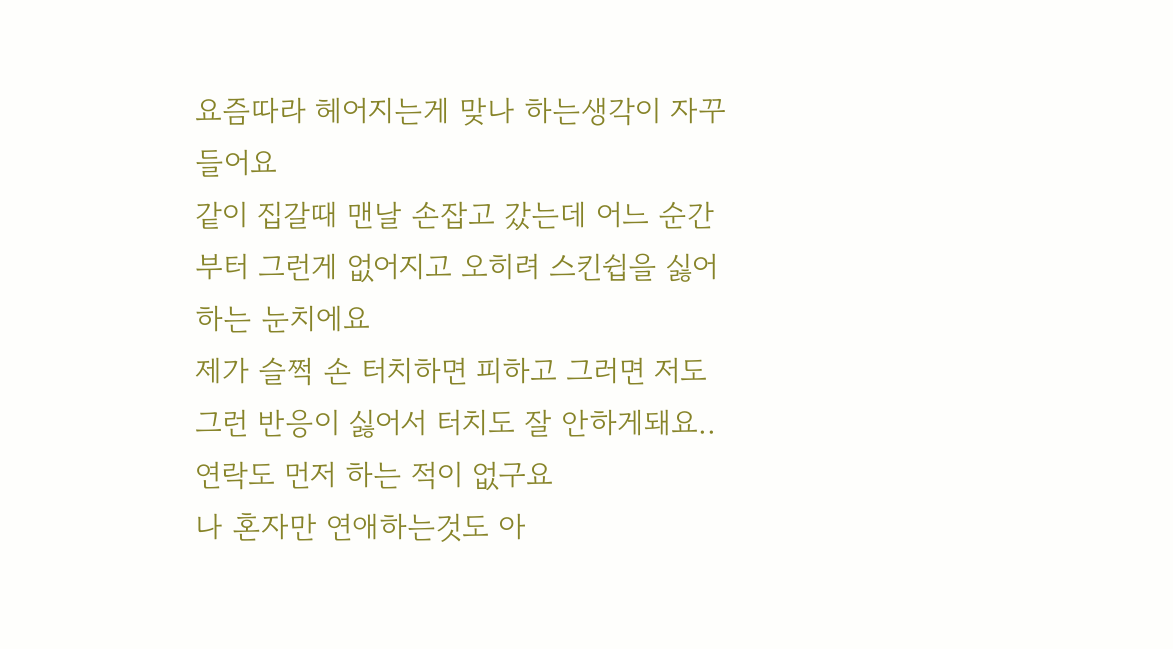요즘따라 헤어지는게 맞나 하는생각이 자꾸들어요
같이 집갈때 맨날 손잡고 갔는데 어느 순간부터 그런게 없어지고 오히려 스킨쉽을 싫어하는 눈치에요
제가 슬쩍 손 터치하면 피하고 그러면 저도 그런 반응이 싫어서 터치도 잘 안하게돼요.. 연락도 먼저 하는 적이 없구요
나 혼자만 연애하는것도 아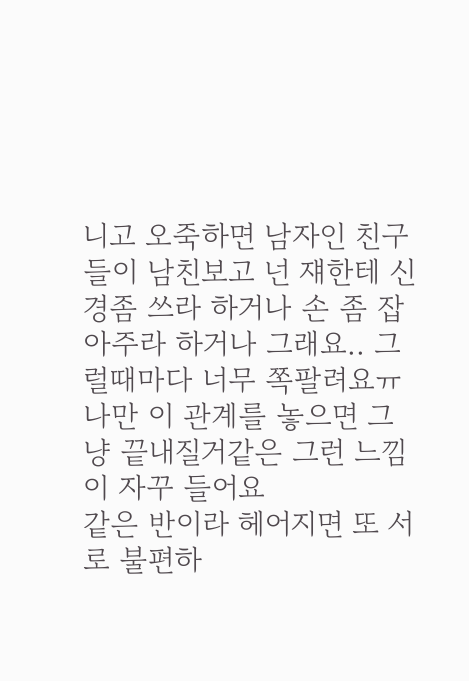니고 오죽하면 남자인 친구들이 남친보고 넌 쟤한테 신경좀 쓰라 하거나 손 좀 잡아주라 하거나 그래요.. 그럴때마다 너무 쪽팔려요ㅠ
나만 이 관계를 놓으면 그냥 끝내질거같은 그런 느낌이 자꾸 들어요
같은 반이라 헤어지면 또 서로 불편하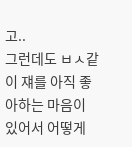고..
그런데도 ㅂㅅ같이 쟤를 아직 좋아하는 마음이 있어서 어떻게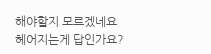해야할지 모르겠네요
헤어지는게 답인가요?